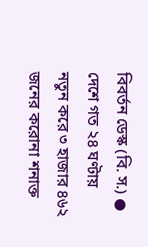বিবর্তন ডেস্ক (বি. স.) ● দেশে গত ২৪ ঘণ্টায় নতুন করে ৩ হাজার ৪৬২ জনের করোনা শনাক্ত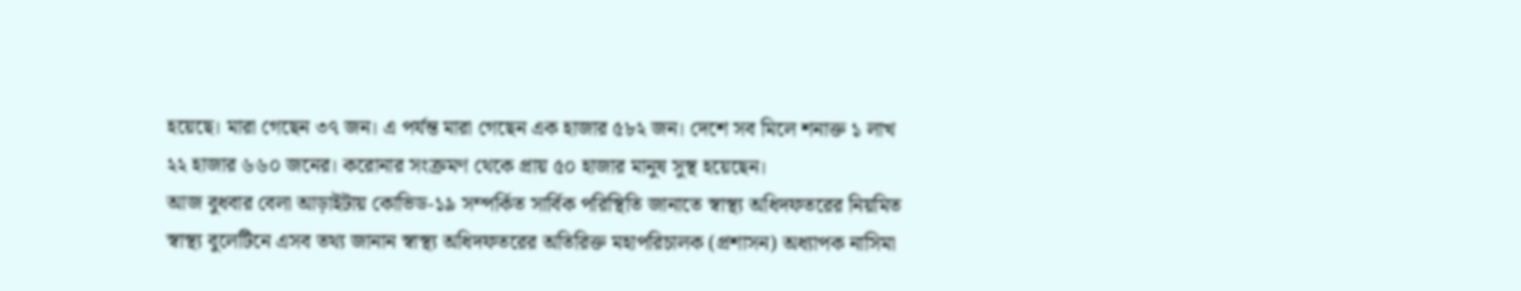হয়েছে। মারা গেছেন ৩৭ জন। এ পর্যন্ত মারা গেছেন এক হাজার ৫৮২ জন। দেশে সব মিলে শনাক্ত ১ লাখ ২২ হাজার ৬৬০ জনের। করোনার সংক্রমণ থেকে প্রায় ৫০ হাজার মানুষ সুস্থ হয়েছেন।
আজ বুধবার বেলা আড়াইটায় কোভিড-১৯ সম্পর্কিত সার্বিক পরিস্থিতি জানাতে স্বাস্থ্য অধিদফতরের নিয়মিত স্বাস্থ্য বুলেটিনে এসব তথ্য জানান স্বাস্থ্য অধিদফতরের অতিরিক্ত মহাপরিচালক (প্রশাসন) অধ্যাপক নাসিমা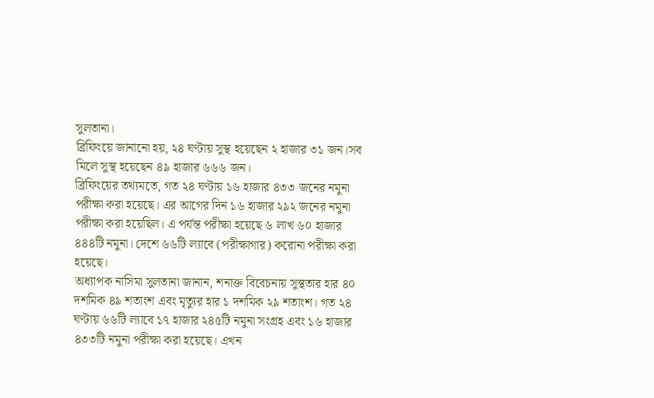সুলতানা।
ব্রিফিংয়ে জানানো হয়, ২৪ ঘণ্টায় সুস্থ হয়েছেন ২ হাজার ৩১ জন।সব মিলে সুস্থ হয়েছেন ৪৯ হাজার ৬৬৬ জন।
ব্রিফিংয়ের তথ্যমতে, গত ২৪ ঘণ্টায় ১৬ হাজার ৪৩৩ জনের নমুনা পরীক্ষা করা হয়েছে। এর আগের দিন ১৬ হাজার ২৯২ জনের নমুনা পরীক্ষা করা হয়েছিল। এ পর্যন্ত পরীক্ষা হয়েছে ৬ লাখ ৬০ হাজার ৪৪৪টি নমুনা। দেশে ৬৬টি ল্যাবে (পরীক্ষাগার) করোনা পরীক্ষা করা হয়েছে।
অধ্যাপক নাসিমা সুলতানা জানান, শনাক্ত বিবেচনায় সুস্থতার হার ৪০ দশমিক ৪৯ শতাংশ এবং মৃত্যুর হার ১ দশমিক ২৯ শতাংশ। গত ২৪ ঘণ্টায় ৬৬টি ল্যাবে ১৭ হাজার ২৪৫টি নমুনা সংগ্রহ এবং ১৬ হাজার ৪৩৩টি নমুনা পরীক্ষা করা হয়েছে। এখন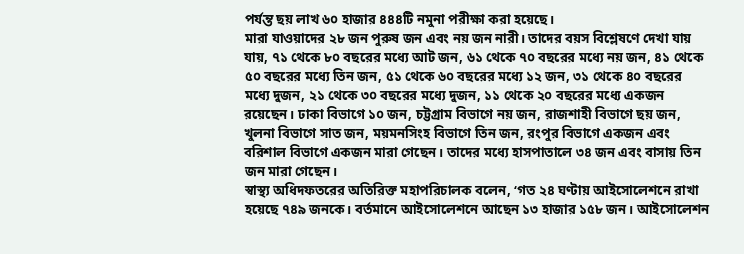পর্যন্ত ছয় লাখ ৬০ হাজার ৪৪৪টি নমুনা পরীক্ষা করা হয়েছে।
মারা যাওয়াদের ২৮ জন পুরুষ জন এবং নয় জন নারী। তাদের বয়স বিশ্লেষণে দেখা যায় যায়, ৭১ থেকে ৮০ বছরের মধ্যে আট জন, ৬১ থেকে ৭০ বছরের মধ্যে নয় জন, ৪১ থেকে ৫০ বছরের মধ্যে তিন জন, ৫১ থেকে ৬০ বছরের মধ্যে ১২ জন, ৩১ থেকে ৪০ বছরের মধ্যে দুজন, ২১ থেকে ৩০ বছরের মধ্যে দুজন, ১১ থেকে ২০ বছরের মধ্যে একজন রয়েছেন। ঢাকা বিভাগে ১০ জন, চট্টগ্রাম বিভাগে নয় জন, রাজশাহী বিভাগে ছয় জন, খুলনা বিভাগে সাত জন, ময়মনসিংহ বিভাগে তিন জন, রংপুর বিভাগে একজন এবং বরিশাল বিভাগে একজন মারা গেছেন। তাদের মধ্যে হাসপাতালে ৩৪ জন এবং বাসায় তিন জন মারা গেছেন।
স্বাস্থ্য অধিদফতরের অতিরিক্ত মহাপরিচালক বলেন, ‘গত ২৪ ঘণ্টায় আইসোলেশনে রাখা হয়েছে ৭৪৯ জনকে। বর্তমানে আইসোলেশনে আছেন ১৩ হাজার ১৫৮ জন। আইসোলেশন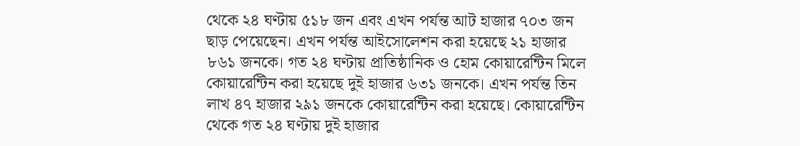থেকে ২৪ ঘণ্টায় ৫১৮ জন এবং এখন পর্যন্ত আট হাজার ৭০৩ জন ছাড় পেয়েছেন। এখন পর্যন্ত আইসোলেশন করা হয়েছে ২১ হাজার ৮৬১ জনকে। গত ২৪ ঘণ্টায় প্রাতিষ্ঠানিক ও হোম কোয়ারেন্টিন মিলে কোয়ারেন্টিন করা হয়েছে দুই হাজার ৬৩১ জনকে। এখন পর্যন্ত তিন লাখ ৪৭ হাজার ২৯১ জনকে কোয়ারেন্টিন করা হয়েছে। কোয়ারেন্টিন থেকে গত ২৪ ঘণ্টায় দুই হাজার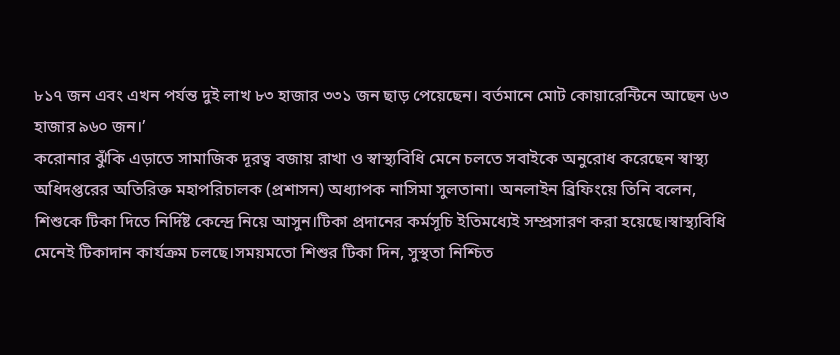৮১৭ জন এবং এখন পর্যন্ত দুই লাখ ৮৩ হাজার ৩৩১ জন ছাড় পেয়েছেন। বর্তমানে মোট কোয়ারেন্টিনে আছেন ৬৩ হাজার ৯৬০ জন।’
করোনার ঝুঁকি এড়াতে সামাজিক দূরত্ব বজায় রাখা ও স্বাস্থ্যবিধি মেনে চলতে সবাইকে অনুরোধ করেছেন স্বাস্থ্য অধিদপ্তরের অতিরিক্ত মহাপরিচালক (প্রশাসন) অধ্যাপক নাসিমা সুলতানা। অনলাইন ব্রিফিংয়ে তিনি বলেন, শিশুকে টিকা দিতে নির্দিষ্ট কেন্দ্রে নিয়ে আসুন।টিকা প্রদানের কর্মসূচি ইতিমধ্যেই সম্প্রসারণ করা হয়েছে।স্বাস্থ্যবিধি মেনেই টিকাদান কার্যক্রম চলছে।সময়মতো শিশুর টিকা দিন, সুস্থতা নিশ্চিত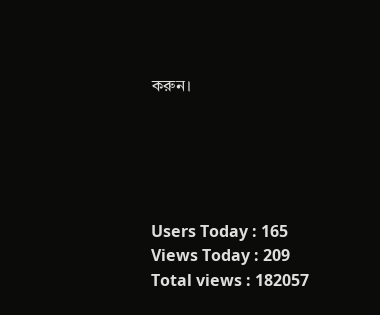করুন।





Users Today : 165
Views Today : 209
Total views : 182057